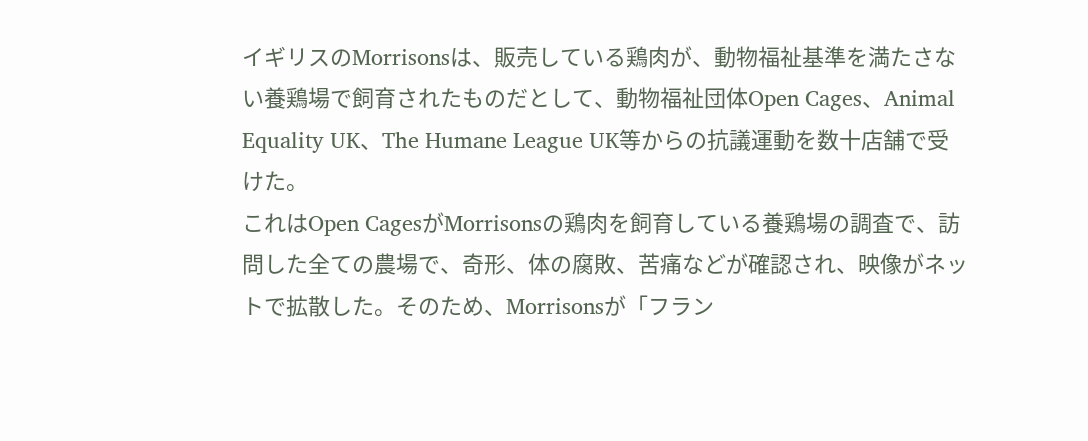イギリスのMorrisonsは、販売している鶏肉が、動物福祉基準を満たさない養鶏場で飼育されたものだとして、動物福祉団体Open Cages、Animal Equality UK、The Humane League UK等からの抗議運動を数十店舗で受けた。
これはOpen CagesがMorrisonsの鶏肉を飼育している養鶏場の調査で、訪問した全ての農場で、奇形、体の腐敗、苦痛などが確認され、映像がネットで拡散した。そのため、Morrisonsが「フラン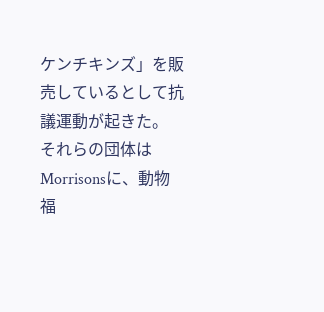ケンチキンズ」を販売しているとして抗議運動が起きた。
それらの団体はMorrisonsに、動物福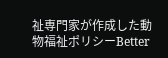祉専門家が作成した動物福祉ポリシーBetter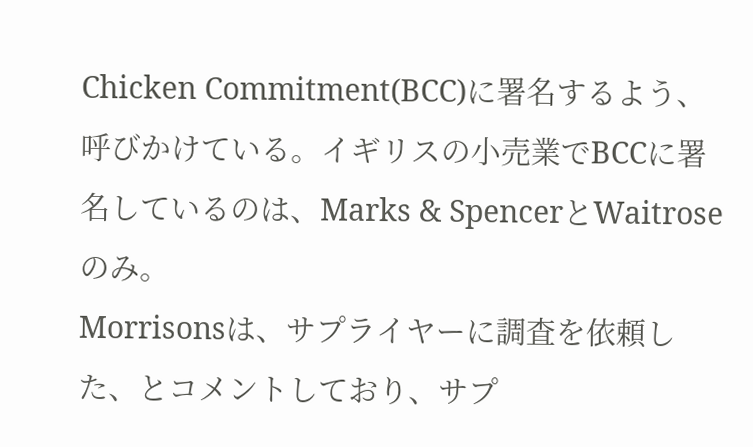Chicken Commitment(BCC)に署名するよう、呼びかけている。イギリスの小売業でBCCに署名しているのは、Marks & SpencerとWaitroseのみ。
Morrisonsは、サプライヤーに調査を依頼した、とコメントしており、サプ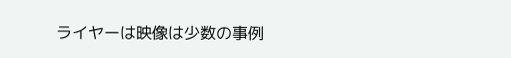ライヤーは映像は少数の事例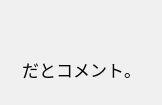だとコメント。